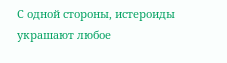С одной стороны, истероиды украшают любое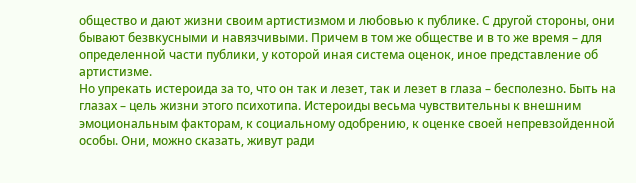общество и дают жизни своим артистизмом и любовью к публике. С другой стороны, они бывают безвкусными и навязчивыми. Причем в том же обществе и в то же время – для определенной части публики, у которой иная система оценок, иное представление об артистизме.
Но упрекать истероида за то, что он так и лезет, так и лезет в глаза – бесполезно. Быть на глазах – цель жизни этого психотипа. Истероиды весьма чувствительны к внешним эмоциональным факторам, к социальному одобрению, к оценке своей непревзойденной особы. Они, можно сказать, живут ради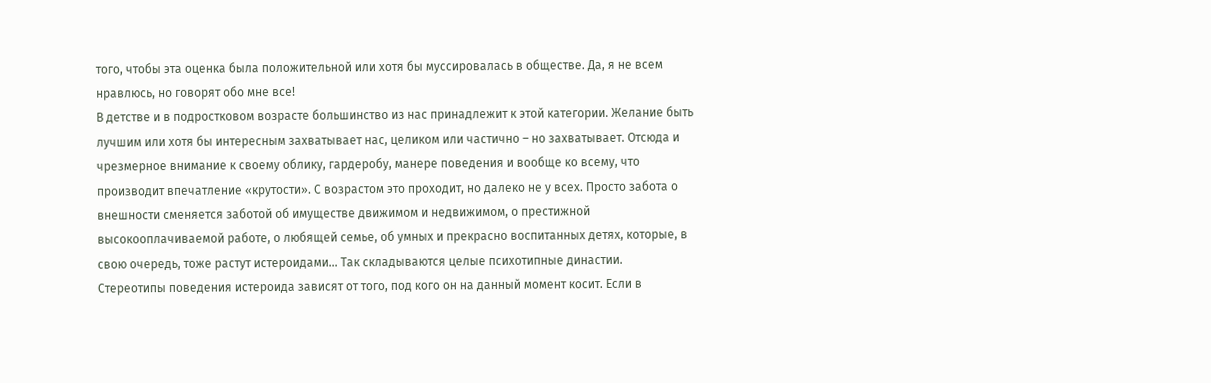того, чтобы эта оценка была положительной или хотя бы муссировалась в обществе. Да, я не всем нравлюсь, но говорят обо мне все!
В детстве и в подростковом возрасте большинство из нас принадлежит к этой категории. Желание быть лучшим или хотя бы интересным захватывает нас, целиком или частично – но захватывает. Отсюда и чрезмерное внимание к своему облику, гардеробу, манере поведения и вообще ко всему, что производит впечатление «крутости». С возрастом это проходит, но далеко не у всех. Просто забота о внешности сменяется заботой об имуществе движимом и недвижимом, о престижной высокооплачиваемой работе, о любящей семье, об умных и прекрасно воспитанных детях, которые, в свою очередь, тоже растут истероидами… Так складываются целые психотипные династии.
Стереотипы поведения истероида зависят от того, под кого он на данный момент косит. Если в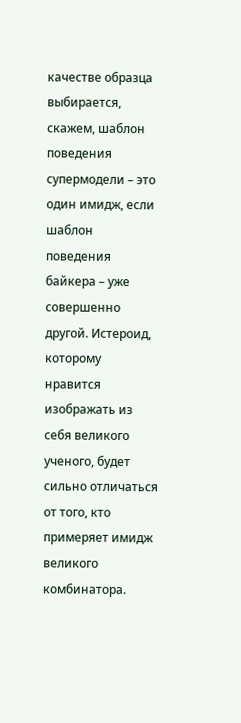качестве образца выбирается, скажем, шаблон поведения супермодели – это один имидж, если шаблон поведения байкера – уже совершенно другой. Истероид, которому нравится изображать из себя великого ученого, будет сильно отличаться от того, кто примеряет имидж великого комбинатора.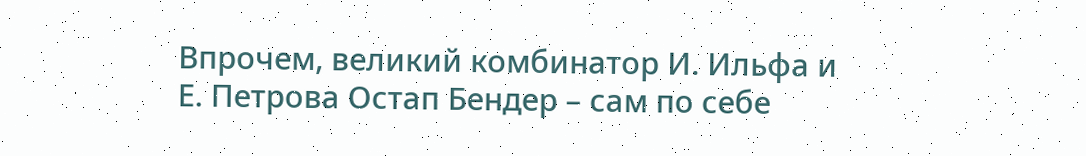Впрочем, великий комбинатор И. Ильфа и Е. Петрова Остап Бендер – сам по себе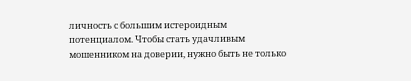личность с большим истероидным потенциалом. Чтобы стать удачливым мошенником на доверии, нужно быть не только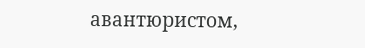авантюристом,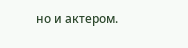но и актером.